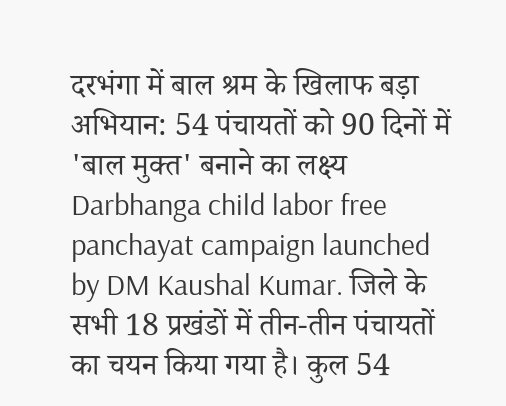दरभंगा में बाल श्रम के खिलाफ बड़ा अभियान: 54 पंचायतों को 90 दिनों में 'बाल मुक्त' बनाने का लक्ष्य
Darbhanga child labor free panchayat campaign launched by DM Kaushal Kumar. जिले के सभी 18 प्रखंडों में तीन-तीन पंचायतों का चयन किया गया है। कुल 54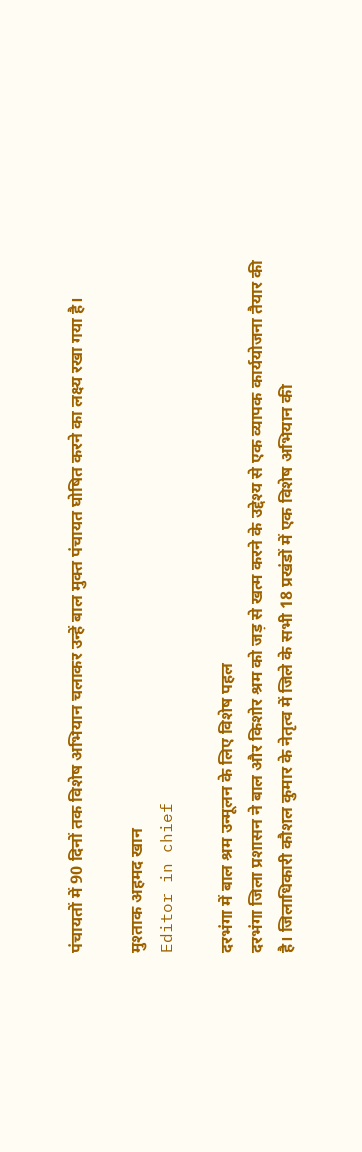पंचायतों में 90 दिनों तक विशेष अभियान चलाकर उन्हें बाल मुक्त पंचायत घोषित करने का लक्ष्य रखा गया है।

मुश्ताक अहमद खान
Editor in chief

दरभंगा में बाल श्रम उन्मूलन के लिए विशेष पहल
दरभंगा जिला प्रशासन ने बाल और किशोर श्रम को जड़ से खत्म करने के उद्देश्य से एक व्यापक कार्ययोजना तैयार की है। जिलाधिकारी कौशल कुमार के नेतृत्व में जिले के सभी 18 प्रखंडों में एक विशेष अभियान की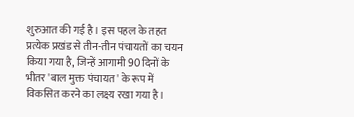शुरुआत की गई है। इस पहल के तहत प्रत्येक प्रखंड से तीन-तीन पंचायतों का चयन किया गया है, जिन्हें आगामी 90 दिनों के भीतर 'बाल मुक्त पंचायत' के रूप में विकसित करने का लक्ष्य रखा गया है।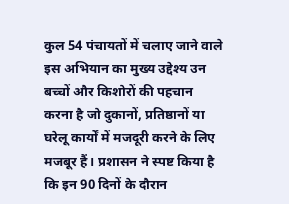कुल 54 पंचायतों में चलाए जाने वाले इस अभियान का मुख्य उद्देश्य उन बच्चों और किशोरों की पहचान करना है जो दुकानों, प्रतिष्ठानों या घरेलू कार्यों में मजदूरी करने के लिए मजबूर हैं। प्रशासन ने स्पष्ट किया है कि इन 90 दिनों के दौरान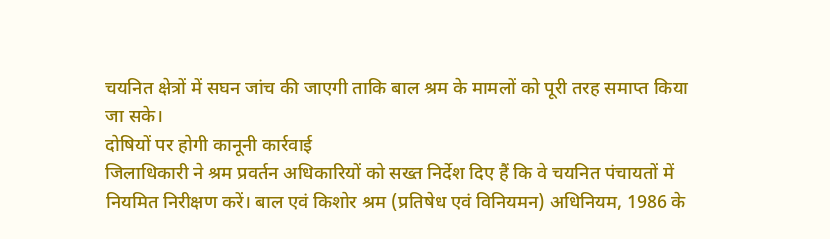चयनित क्षेत्रों में सघन जांच की जाएगी ताकि बाल श्रम के मामलों को पूरी तरह समाप्त किया जा सके।
दोषियों पर होगी कानूनी कार्रवाई
जिलाधिकारी ने श्रम प्रवर्तन अधिकारियों को सख्त निर्देश दिए हैं कि वे चयनित पंचायतों में नियमित निरीक्षण करें। बाल एवं किशोर श्रम (प्रतिषेध एवं विनियमन) अधिनियम, 1986 के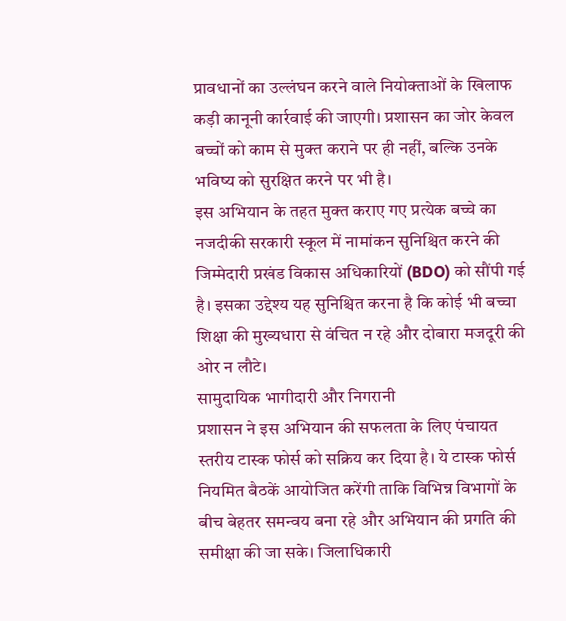प्रावधानों का उल्लंघन करने वाले नियोक्ताओं के खिलाफ कड़ी कानूनी कार्रवाई की जाएगी। प्रशासन का जोर केवल बच्चों को काम से मुक्त कराने पर ही नहीं, बल्कि उनके भविष्य को सुरक्षित करने पर भी है।
इस अभियान के तहत मुक्त कराए गए प्रत्येक बच्चे का नजदीकी सरकारी स्कूल में नामांकन सुनिश्चित करने की जिम्मेदारी प्रखंड विकास अधिकारियों (BDO) को सौंपी गई है। इसका उद्देश्य यह सुनिश्चित करना है कि कोई भी बच्चा शिक्षा की मुख्यधारा से वंचित न रहे और दोबारा मजदूरी की ओर न लौटे।
सामुदायिक भागीदारी और निगरानी
प्रशासन ने इस अभियान की सफलता के लिए पंचायत स्तरीय टास्क फोर्स को सक्रिय कर दिया है। ये टास्क फोर्स नियमित बैठकें आयोजित करेंगी ताकि विभिन्न विभागों के बीच बेहतर समन्वय बना रहे और अभियान की प्रगति की समीक्षा की जा सके। जिलाधिकारी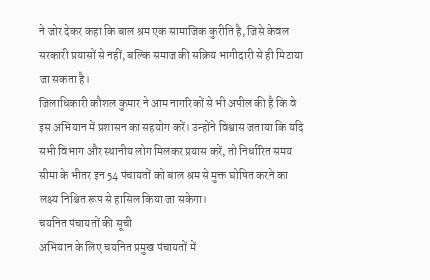ने जोर देकर कहा कि बाल श्रम एक सामाजिक कुरीति है, जिसे केवल सरकारी प्रयासों से नहीं, बल्कि समाज की सक्रिय भागीदारी से ही मिटाया जा सकता है।
जिलाधिकारी कौशल कुमार ने आम नागरिकों से भी अपील की है कि वे इस अभियान में प्रशासन का सहयोग करें। उन्होंने विश्वास जताया कि यदि सभी विभाग और स्थानीय लोग मिलकर प्रयास करें, तो निर्धारित समय सीमा के भीतर इन 54 पंचायतों को बाल श्रम से मुक्त घोषित करने का लक्ष्य निश्चित रूप से हासिल किया जा सकेगा।
चयनित पंचायतों की सूची
अभियान के लिए चयनित प्रमुख पंचायतों में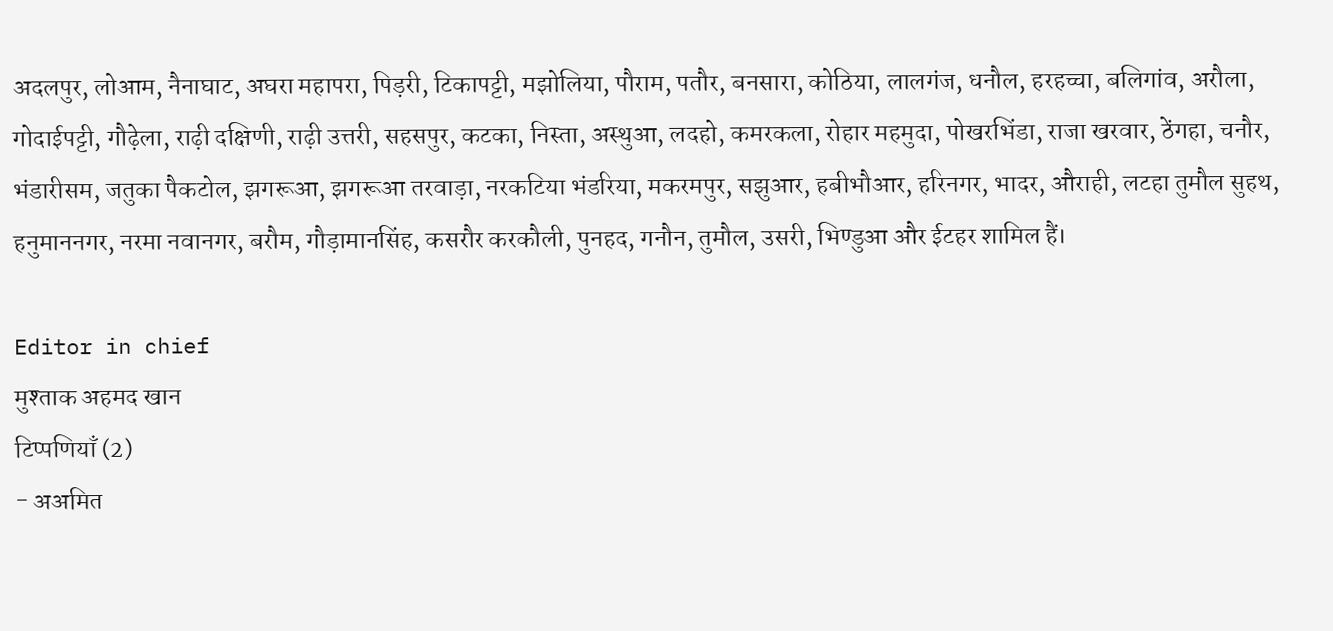अदलपुर, लोआम, नैनाघाट, अघरा महापरा, पिड़री, टिकापट्टी, मझोलिया, पौराम, पतौर, बनसारा, कोठिया, लालगंज, धनौल, हरहच्चा, बलिगांव, अरौला, गोदाईपट्टी, गौढ़ेला, राढ़ी दक्षिणी, राढ़ी उत्तरी, सहसपुर, कटका, निस्ता, अस्थुआ, लदहो, कमरकला, रोहार महमुदा, पोखरभिंडा, राजा खरवार, ठेंगहा, चनौर, भंडारीसम, जतुका पैकटोल, झगरूआ, झगरूआ तरवाड़ा, नरकटिया भंडरिया, मकरमपुर, सझुआर, हबीभौआर, हरिनगर, भादर, औराही, लटहा तुमौल सुहथ, हनुमाननगर, नरमा नवानगर, बरौम, गौड़ामानसिंह, कसरौर करकौली, पुनहद, गनौन, तुमौल, उसरी, भिण्डुआ और ईटहर शामिल हैं।

Editor in chief
मुश्ताक अहमद खान
टिप्पणियाँ (2)
- अअमित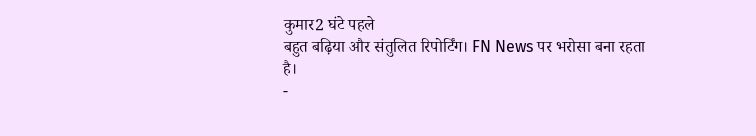कुमार2 घंटे पहले
बहुत बढ़िया और संतुलित रिपोर्टिंग। FN News पर भरोसा बना रहता है।
-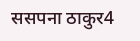ससपना ठाकुर4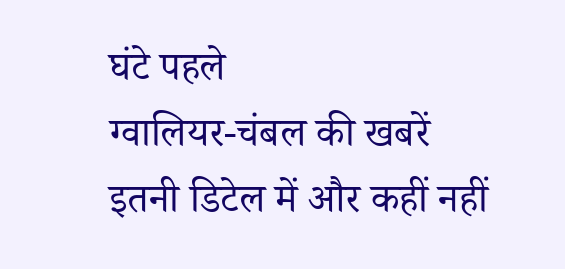घंटे पहले
ग्वालियर-चंबल की खबरें इतनी डिटेल में और कहीं नहीं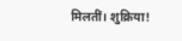मिलतीं। शुक्रिया!